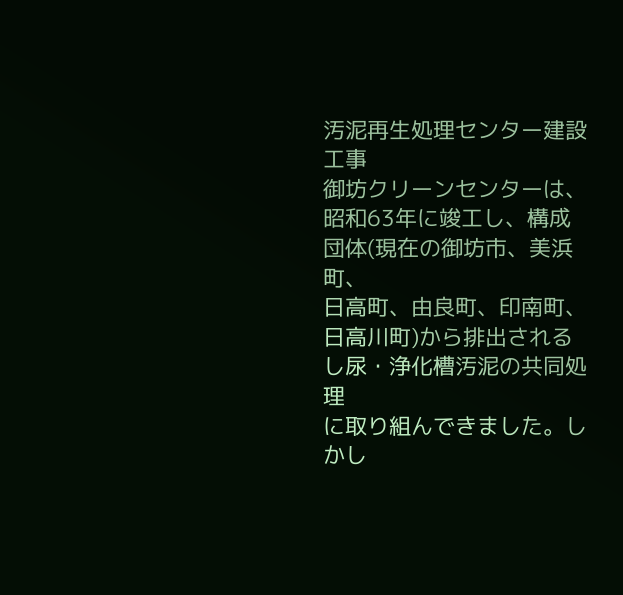汚泥再生処理センター建設工事
御坊クリーンセンターは、昭和63年に竣工し、構成団体(現在の御坊市、美浜町、
日高町、由良町、印南町、日高川町)から排出されるし尿・浄化槽汚泥の共同処理
に取り組んできました。しかし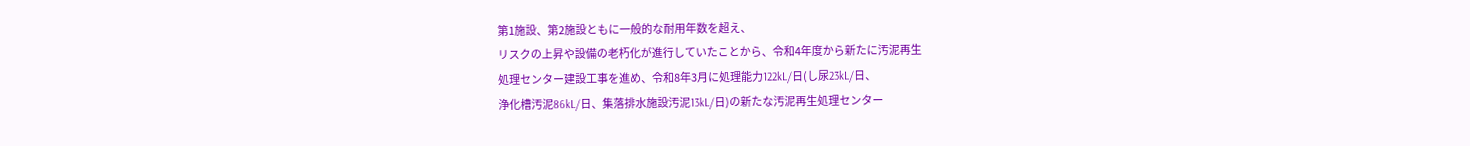第1施設、第2施設ともに一般的な耐用年数を超え、
リスクの上昇や設備の老朽化が進行していたことから、令和4年度から新たに汚泥再生
処理センター建設工事を進め、令和8年3月に処理能力122kL/日(し尿23kL/日、
浄化槽汚泥86kL/日、集落排水施設汚泥13kL/日)の新たな汚泥再生処理センター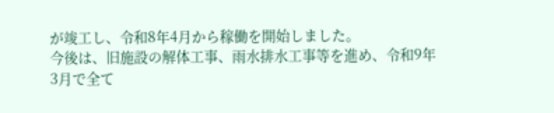が竣工し、令和8年4月から稼働を開始しました。
今後は、旧施設の解体工事、雨水排水工事等を進め、令和9年3月で全て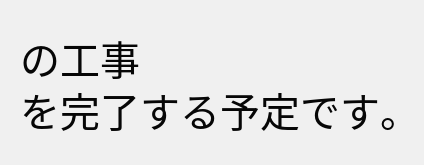の工事
を完了する予定です。